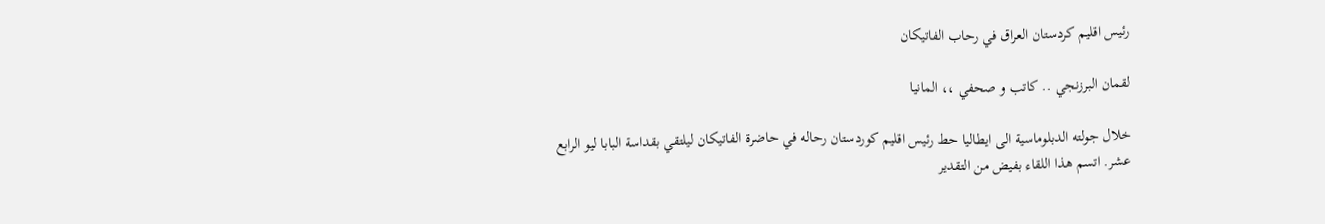رئيس اقليم کردستان العراق في رحاب الفاتيكان

لقمان البرزنجي .. کاتب و صحفي ،، المانيا

خلال جولتە الدبلوماسية الی ايطاليا حط رئيس اقليم کوردستان رحاله في حاضرة الفاتيكان ليلتقي بقداسة البابا ليو الرابع عشر. اتسم هذا اللقاء بفيض من التقدير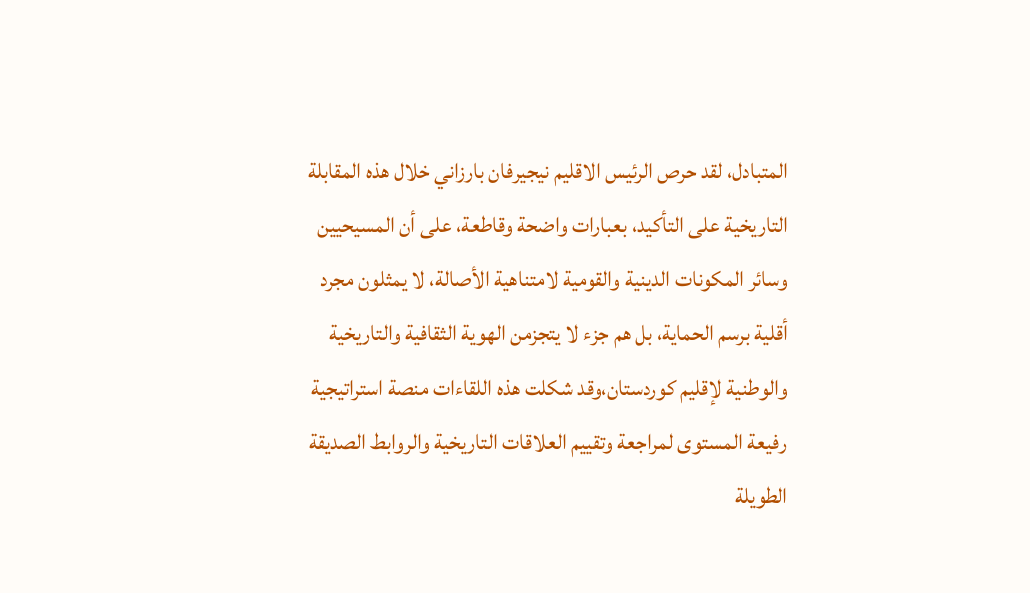المتبادل، لقد حرص الرئيس الاقليم نيجيرفان بارزاني خلال هذه المقابلة التاريخية على التأكيد، بعبارات واضحة وقاطعة، على أن المسيحيين وسائر المكونات الدينية والقومية لامتناهية الأصالة، لا يمثلون مجرد أقلية برسم الحماية، بل هم جزء لا يتجزمن الهوية الثقافية والتاريخية والوطنية لإقليم كوردستان،وقد شكلت هذه اللقاءات منصة استراتيجية رفيعة المستوى لمراجعة وتقييم العلاقات التاريخية والروابط الصديقة الطويلة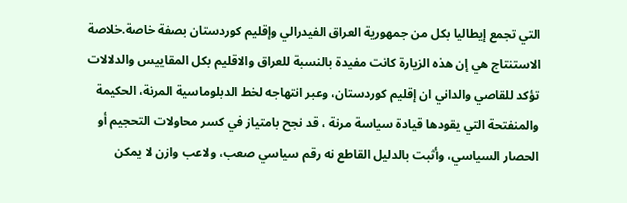التي تجمع إيطاليا بكل من جمهورية العراق الفيدرالي وإقليم كوردستان بصفة خاصة.خلاصة الاستنتاج هي إن هذه الزيارة کانت مفيدة بالنسبة للعراق والاقليم بكل المقاييس والدلالات تؤكد للقاصي والداني ان إقليم كوردستان، وعبر انتهاجه لخط الدبلوماسية المرنة، الحكيمة والمنفتحة التي يقودها قيادة سياسة مرنة ، قد نجح بامتياز في كسر محاولات التحجيم أو الحصار السياسي، وأثبت بالدليل القاطع نه رقم سياسي صعب، ولاعب وازن لا يمكن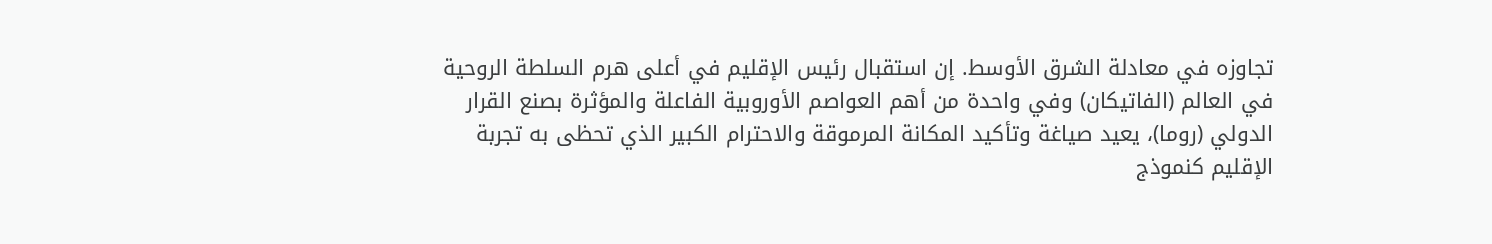تجاوزه في معادلة الشرق الأوسط. إن استقبال رئيس الإقليم في أعلى هرم السلطة الروحية في العالم (الفاتيكان) وفي واحدة من أهم العواصم الأوروبية الفاعلة والمؤثرة بصنع القرار الدولي (روما)، يعيد صياغة وتأكيد المكانة المرموقة والاحترام الكبير الذي تحظى به تجربة الإقليم كنموذج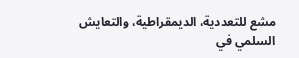مشع للتعددية، الديمقراطية، والتعايش السلمي في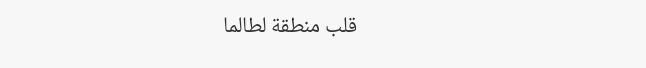قلب منطقة لطالما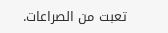تعبت من الصراعات.